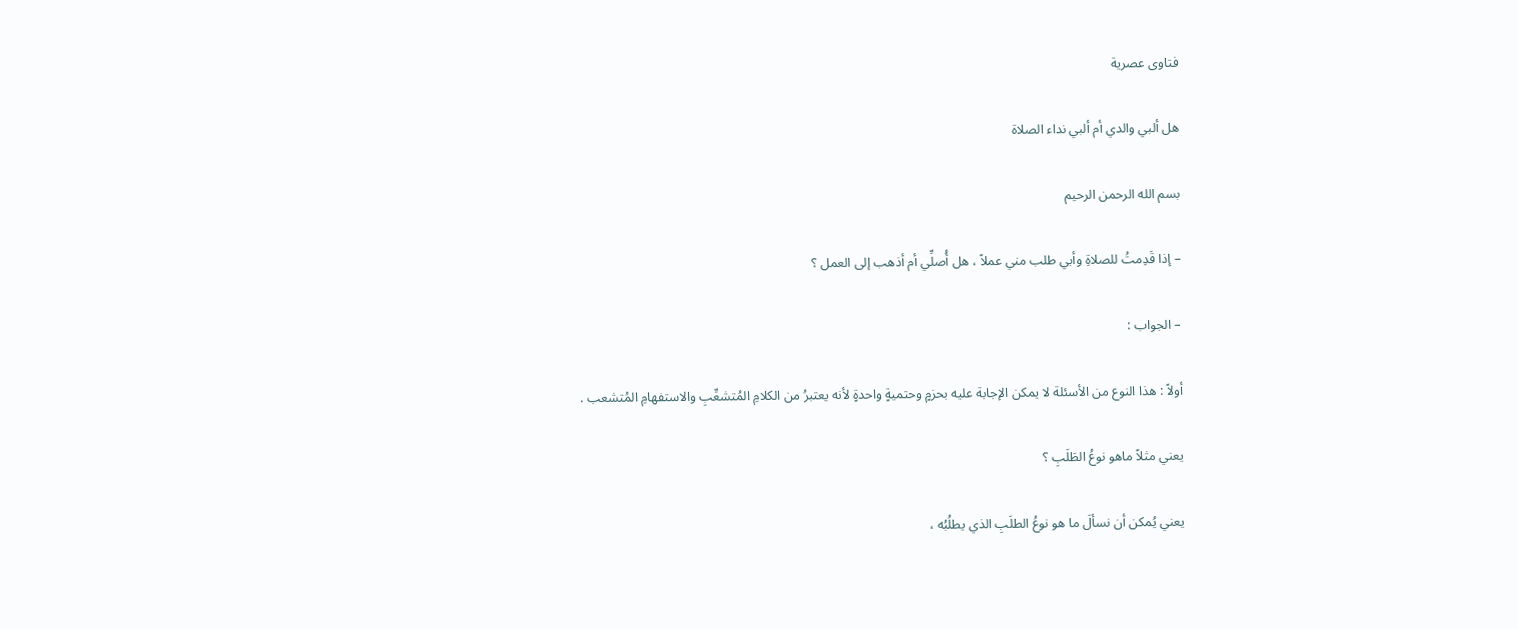فتاوى عصرية

هل ألبي والدي أم ألبي نداء الصلاة

بسم الله الرحمن الرحيم

– إذا قَدِمتُ للصلاةِ وأبي طلب مني عملاً ، هل أُصلِّي أم أذهب إلى العمل ؟

– الجواب :

أولاً : هذا النوع من الأسئلة لا يمكن الإجابة عليه بحزمٍ وحتميةٍ واحدةٍ لأنه يعتبرُ من الكلامِ المُتشعِّبِ والاستفهامِ المُتشعب .

يعني مثلاً ماهو نوعُ الطَلَبِ ؟

يعني يُمكن أن نسألَ ما هو نوعُ الطلَبِ الذي يطلُبُه ،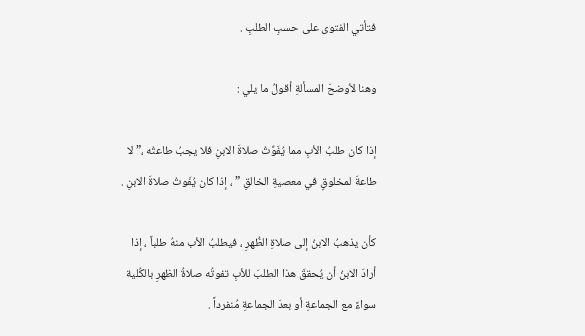فتأتي الفتوى على حسبِ الطلبِ .

وهنا لأوضحَ المسألةِ أقولُ ما يلي :

إذا كان طلبُ الأبِ مما يُفَوِّتُ صلاةَ الابنِ فلا يجبُ طاعتُه ،” لا طاعةَ لمخلوقٍ في معصيةِ الخالقِ ” ، إذا كان يُفَوتُ صلاةَ الابنِ .

كأن يذهبُ الابنُ إلى صلاةِ الظُهرِ ، فيطلبُ الأب منهُ طلباً ، إذا أرادَ الابنُ أن يُحققَ هذا الطلبَ للأبِ تفوتُه صلاةُ الظهرِ بالكُلية سواءً مع الجماعةِ أو بعدَ الجماعةِ مُنفرداً .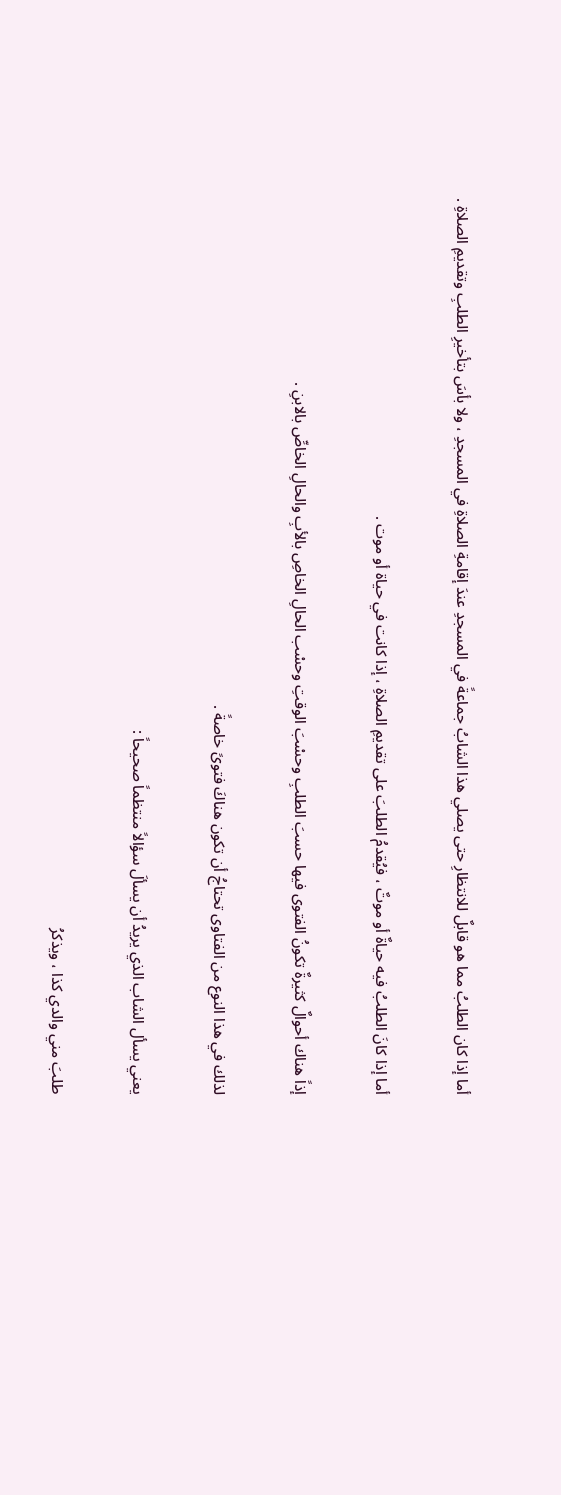أما إذا كان الطلبُ مما هو قابلٌ للانتظارِ حتى يصلي هذا الشابُ جماعةً في المسجدِ عندَ إقامةِ الصلاةِ في المسجدِ ، ولا بأسَ بتأخيرِ الطلبِ وتقديمِ الصلاةِ .

أما إذا كانَ الطلبُ فيه حياةٌ أو موتٌ ، فيُقدمُ الطلبَ على تقديمِ الصلاةِ ، إذا كانت في حياة أو موت .

إذاً هناك أحوالٌ كثيرةٌ تكونُ الفتوى فيها حسبَ الطلبِ وحسْبَ الوقتِ وحسْب الحالِ الخاصِ بالأبِ والحالِ الخاصِّ بالابنِ .

لذلك في هذا النوع من الفتاوى تحتاجُ أن تكون هناكَ فتوىً خاصةً .

يعني يسأل الشاب الذي يريدُ أن يسألَ سؤالاً منتظماً صحيحاً :

طلبَ مني والدي كذا ، ويذكرُ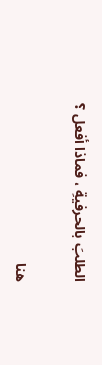الطلبَ بالحرفيةِ ، فماذا أفعل ؟

هنا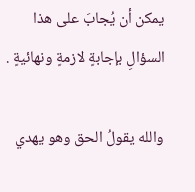يمكن أن يُجابَ على هذا السؤالِ بإجابةٍ لازمةٍ ونهائيةٍ .

والله يقولُ الحق وهو يهدي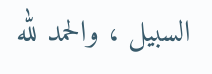السبيل ، والحمد لله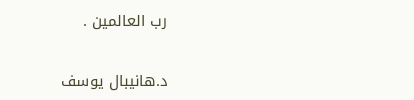رب العالمين .

د.هانيبال يوسف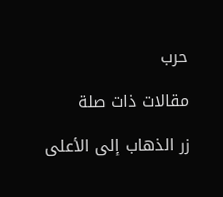حرب

مقالات ذات صلة

زر الذهاب إلى الأعلى